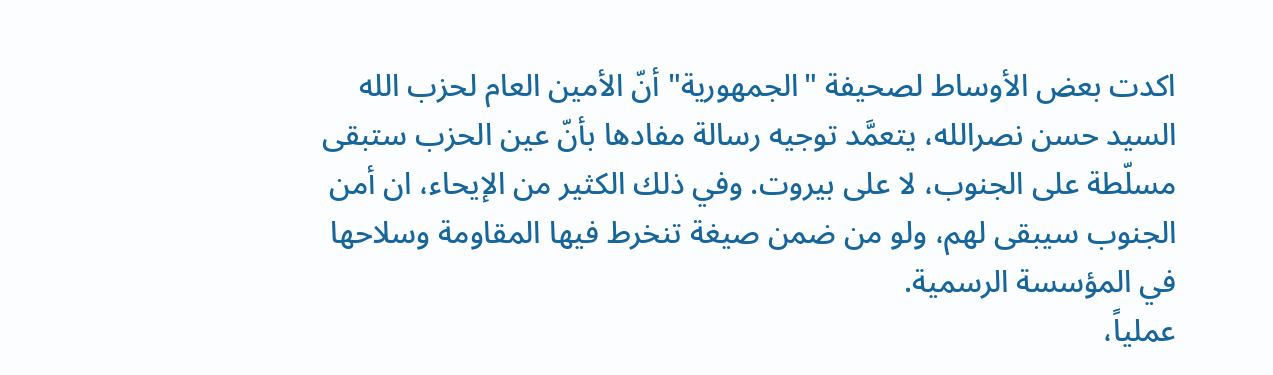اكدت بعض الأوساط لصحيفة "الجمهورية" أنّ الأمين العام لحزب الله السيد حسن نصرالله، يتعمَّد توجيه رسالة مفادها بأنّ عين الحزب ستبقى مسلّطة على الجنوب، لا على بيروت. وفي ذلك الكثير من الإيحاء، ان أمن الجنوب سيبقى لهم، ولو من ضمن صيغة تنخرط فيها المقاومة وسلاحها في المؤسسة الرسمية.
عملياً،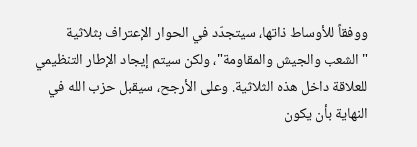ووفقاً للأوساط ذاتها، سيتجدّد في الحوار الإعتراف بثلاثية "الشعب والجيش والمقاومة"، ولكن سيتم إيجاد الإطار التنظيمي للعلاقة داخل هذه الثلاثية. وعلى الأرجح، سيقبل حزب الله في النهاية بأن يكون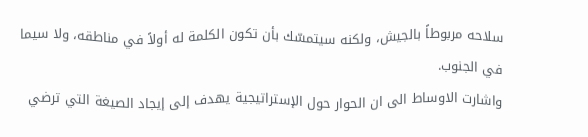سلاحه مربوطاً بالجيش، ولكنه سيتمسّك بأن تكون الكلمة له أولاً في مناطقه، ولا سيما في الجنوب.
واشارت الاوساط الى ان الحوار حول الإستراتيجية يهدف إلى إيجاد الصيغة التي ترضي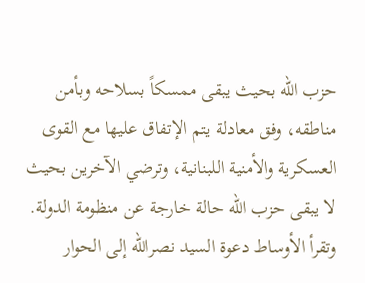حزب الله بحيث يبقى ممسكاً بسلاحه وبأمن مناطقه، وفق معادلة يتم الإتفاق عليها مع القوى العسكرية والأمنية اللبنانية، وترضي الآخرين بحيث لا يبقى حزب الله حالة خارجة عن منظومة الدولة.
وتقرأ الأوساط دعوة السيد نصرالله إلى الحوار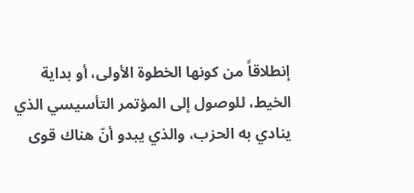إنطلاقاً من كونها الخطوة الأولى، أو بداية الخيط، للوصول إلى المؤتمر التأسيسي الذي ينادي به الحزب، والذي يبدو أنّ هناك قوى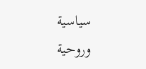سياسية وروحية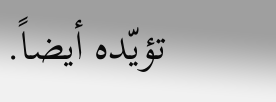تؤيّده أيضاً.